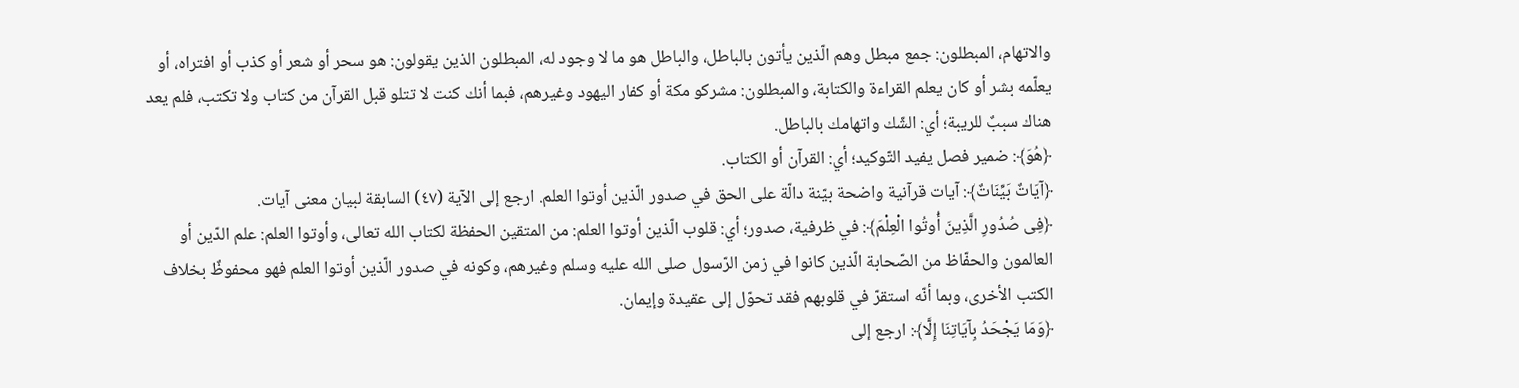والاتهام، المبطلون: جمع مبطل وهم الّذين يأتون بالباطل، والباطل هو ما لا وجود له، المبطلون الذين يقولون: هو سحر أو شعر أو كذب أو افتراه، أو يعلّمه بشر أو كان يعلم القراءة والكتابة، والمبطلون: مشركو مكة أو كفار اليهود وغيرهم، فبما أنك كنت لا تتلو قبل القرآن من كتاب ولا تكتب، فلم يعد هناك سببٌ للريبة؛ أي: الشّك واتهامك بالباطل.
﴿هُوَ﴾: ضمير فصل يفيد التّوكيد؛ أي: القرآن أو الكتاب.
﴿آيَاتٌ بَيِّنَاتٌ﴾: آيات قرآنية واضحة بيّنة دالّة على الحق في صدور الّذين أوتوا العلم. ارجع إلى الآية (٤٧) السابقة لبيان معنى آيات.
﴿فِى صُدُورِ الَّذِينَ أُوتُوا الْعِلْمَ﴾: في ظرفية، صدور؛ أي: قلوب الّذين أوتوا العلم: من المتقين الحفظة لكتاب الله تعالى، وأوتوا العلم: علم الدّين أو العالمون والحفّاظ من الصّحابة الّذين كانوا في زمن الرّسول صلى الله عليه وسلم وغيرهم، وكونه في صدور الّذين أوتوا العلم فهو محفوظٌ بخلاف الكتب الأخرى، وبما أنّه استقرّ في قلوبهم فقد تحوّل إلى عقيدة وإيمان.
﴿وَمَا يَجْحَدُ بِآيَاتِنَا إِلَّا﴾: ارجع إلى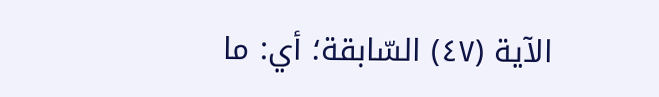الآية (٤٧) السّابقة؛ أي: ما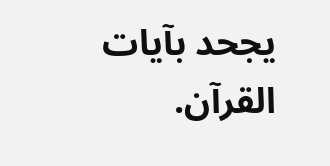يجحد بآيات القرآن.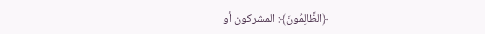﴿الظَّالِمُونَ﴾: المشركون أو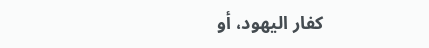كفار اليهود، أو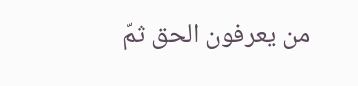من يعرفون الحق ثمّ